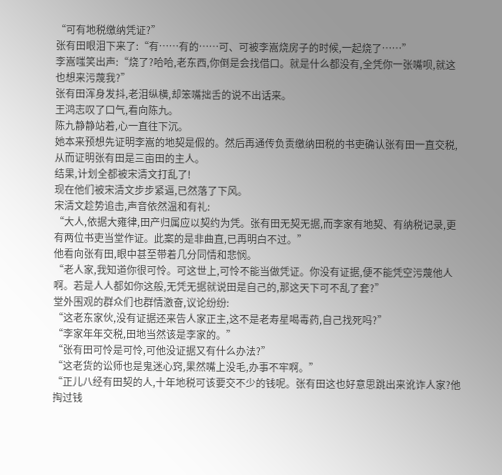“可有地税缴纳凭证?”
张有田眼泪下来了:“有……有的……可、可被李嵩烧房子的时候,一起烧了……”
李嵩嗤笑出声:“烧了?哈哈,老东西,你倒是会找借口。就是什么都没有,全凭你一张嘴呗,就这也想来污蔑我?”
张有田浑身发抖,老泪纵横,却笨嘴拙舌的说不出话来。
王鸿志叹了口气,看向陈九。
陈九静静站着,心一直往下沉。
她本来预想先证明李嵩的地契是假的。然后再通传负责缴纳田税的书吏确认张有田一直交税,从而证明张有田是三亩田的主人。
结果,计划全都被宋清文打乱了!
现在他们被宋清文步步紧逼,已然落了下风。
宋清文趁势追击,声音依然温和有礼:
“大人,依据大雍律,田产归属应以契约为凭。张有田无契无据,而李家有地契、有纳税记录,更有两位书吏当堂作证。此案的是非曲直,已再明白不过。”
他看向张有田,眼中甚至带着几分同情和悲悯。
“老人家,我知道你很可怜。可这世上,可怜不能当做凭证。你没有证据,便不能凭空污蔑他人啊。若是人人都如你这般,无凭无据就说田是自己的,那这天下可不乱了套?”
堂外围观的群众们也群情激奋,议论纷纷:
“这老东家伙,没有证据还来告人家正主,这不是老寿星喝毒药,自己找死吗?”
“李家年年交税,田地当然该是李家的。”
“张有田可怜是可怜,可他没证据又有什么办法?”
“这老货的讼师也是鬼迷心窍,果然嘴上没毛,办事不牢啊。”
“正儿八经有田契的人,十年地税可该要交不少的钱呢。张有田这也好意思跳出来讹诈人家?他掏过钱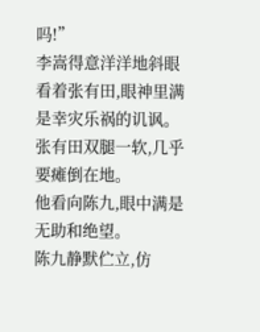吗!”
李嵩得意洋洋地斜眼看着张有田,眼神里满是幸灾乐祸的讥讽。
张有田双腿一软,几乎要瘫倒在地。
他看向陈九,眼中满是无助和绝望。
陈九静默伫立,仿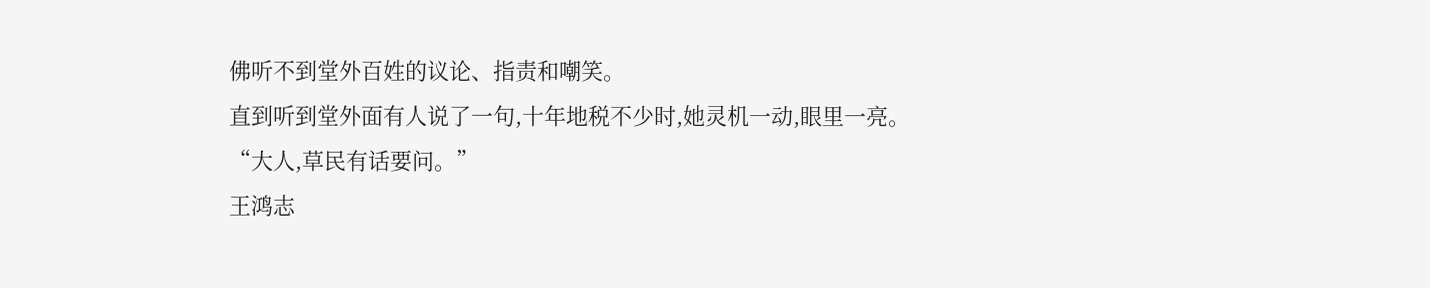佛听不到堂外百姓的议论、指责和嘲笑。
直到听到堂外面有人说了一句,十年地税不少时,她灵机一动,眼里一亮。
“大人,草民有话要问。”
王鸿志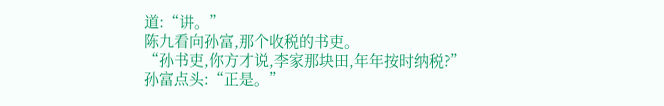道:“讲。”
陈九看向孙富,那个收税的书吏。
“孙书吏,你方才说,李家那块田,年年按时纳税?”
孙富点头:“正是。”